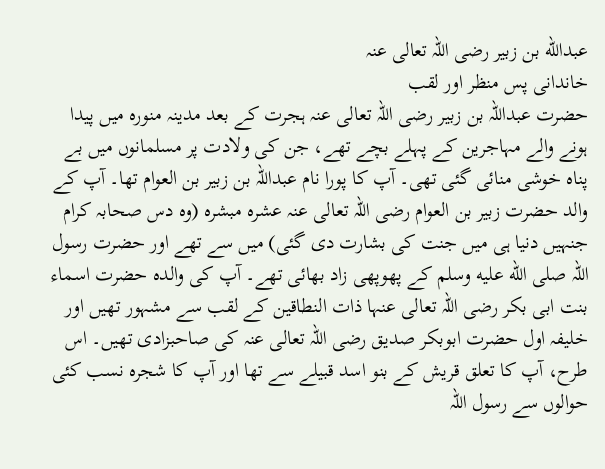عبدالله بن زبير رضی اللہ تعالی عنہ
خاندانی پس منظر اور لقب
حضرت عبداللہ بن زبیر رضی اللہ تعالی عنہ ہجرت کے بعد مدینہ منورہ میں پیدا ہونے والے مہاجرین کے پہلے بچے تھے، جن کی ولادت پر مسلمانوں میں بے پناہ خوشی منائی گئی تھی۔ آپ کا پورا نام عبداللہ بن زبیر بن العوام تھا۔ آپ کے والد حضرت زبیر بن العوام رضی اللہ تعالی عنہ عشرہ مبشرہ (وہ دس صحابہ کرام جنہیں دنیا ہی میں جنت کی بشارت دی گئی) میں سے تھے اور حضرت رسول اللہ صلى الله عليه وسلم کے پھوپھی زاد بھائی تھے۔ آپ کی والدہ حضرت اسماء بنت ابی بکر رضی اللہ تعالی عنہا ذات النطاقین کے لقب سے مشہور تھیں اور خلیفہ اول حضرت ابوبکر صدیق رضی اللہ تعالی عنہ کی صاحبزادی تھیں۔ اس طرح، آپ کا تعلق قریش کے بنو اسد قبیلے سے تھا اور آپ کا شجرہ نسب کئی حوالوں سے رسول اللہ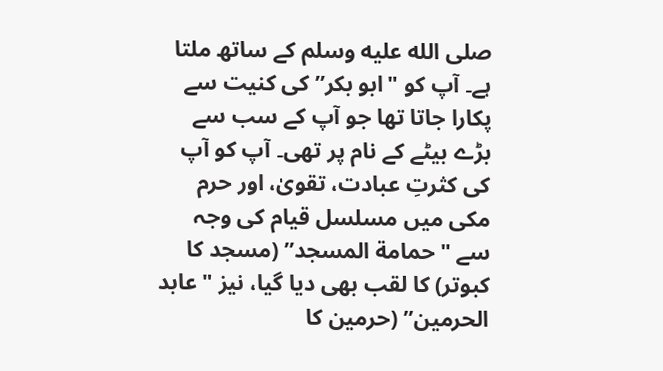صلى الله عليه وسلم کے ساتھ ملتا ہے۔ آپ کو "ابو بکر” کی کنیت سے پکارا جاتا تھا جو آپ کے سب سے بڑے بیٹے کے نام پر تھی۔ آپ کو آپ کی کثرتِ عبادت، تقویٰ، اور حرم مکی میں مسلسل قیام کی وجہ سے "حمامة المسجد” (مسجد کا کبوتر) کا لقب بھی دیا گیا، نیز "عابد الحرمين” (حرمین کا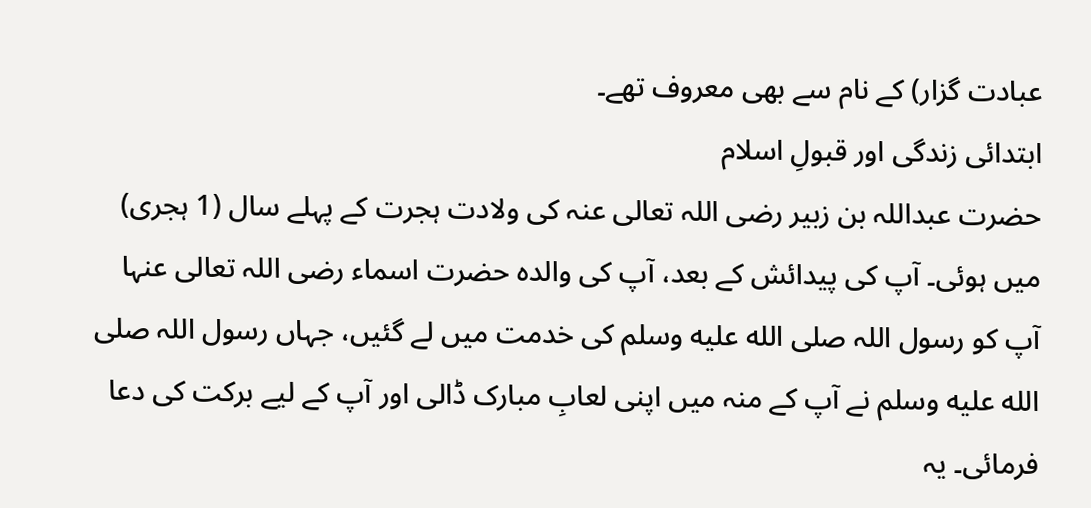عبادت گزار) کے نام سے بھی معروف تھے۔
ابتدائی زندگی اور قبولِ اسلام
حضرت عبداللہ بن زبیر رضی اللہ تعالی عنہ کی ولادت ہجرت کے پہلے سال (1 ہجری) میں ہوئی۔ آپ کی پیدائش کے بعد، آپ کی والدہ حضرت اسماء رضی اللہ تعالی عنہا آپ کو رسول اللہ صلى الله عليه وسلم کی خدمت میں لے گئیں، جہاں رسول اللہ صلى الله عليه وسلم نے آپ کے منہ میں اپنی لعابِ مبارک ڈالی اور آپ کے لیے برکت کی دعا فرمائی۔ یہ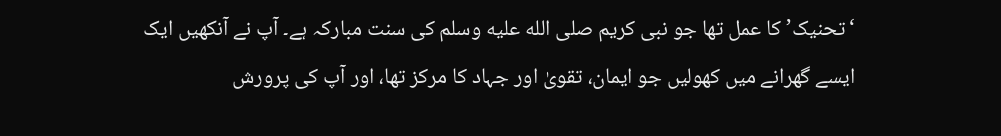‘تحنیک’ کا عمل تھا جو نبی کریم صلى الله عليه وسلم کی سنت مبارکہ ہے۔ آپ نے آنکھیں ایک ایسے گھرانے میں کھولیں جو ایمان، تقویٰ اور جہاد کا مرکز تھا، اور آپ کی پرورش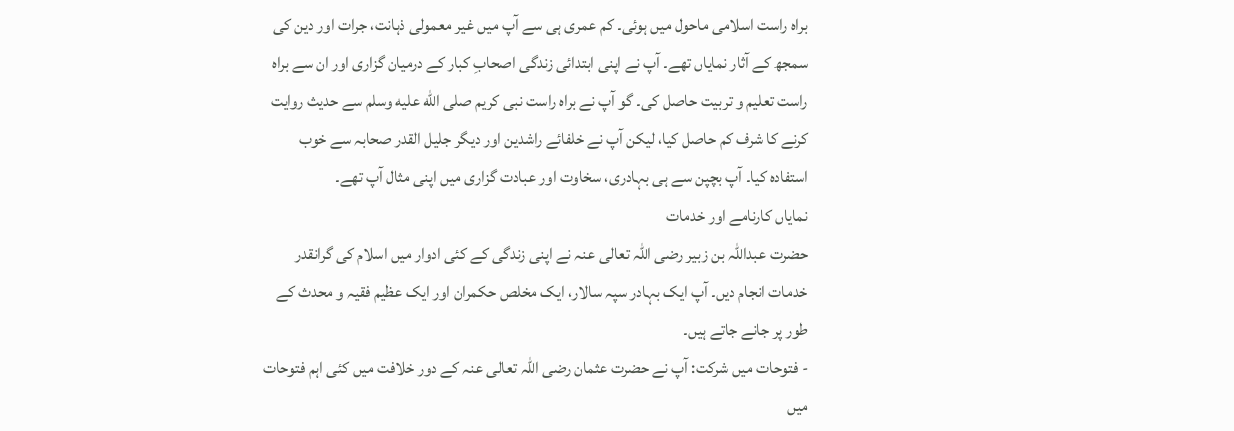براہ راست اسلامی ماحول میں ہوئی۔ کم عمری ہی سے آپ میں غیر معمولی ذہانت، جرات اور دین کی سمجھ کے آثار نمایاں تھے۔ آپ نے اپنی ابتدائی زندگی اصحابِ کبار کے درمیان گزاری اور ان سے براہ راست تعلیم و تربیت حاصل کی۔ گو آپ نے براہ راست نبی کریم صلى الله عليه وسلم سے حدیث روایت کرنے کا شرف کم حاصل کیا، لیکن آپ نے خلفائے راشدین اور دیگر جلیل القدر صحابہ سے خوب استفادہ کیا۔ آپ بچپن سے ہی بہادری، سخاوت اور عبادت گزاری میں اپنی مثال آپ تھے۔
نمایاں کارنامے اور خدمات
حضرت عبداللہ بن زبیر رضی اللہ تعالی عنہ نے اپنی زندگی کے کئی ادوار میں اسلام کی گرانقدر خدمات انجام دیں۔ آپ ایک بہادر سپہ سالار، ایک مخلص حکمران اور ایک عظیم فقیہ و محدث کے طور پر جانے جاتے ہیں۔
- فتوحات میں شرکت: آپ نے حضرت عثمان رضی اللہ تعالی عنہ کے دور خلافت میں کئی اہم فتوحات میں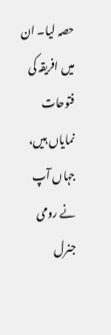حصہ لیا۔ ان میں افریقہ کی فتوحات نمایاں ہیں، جہاں آپ نے رومی جنرل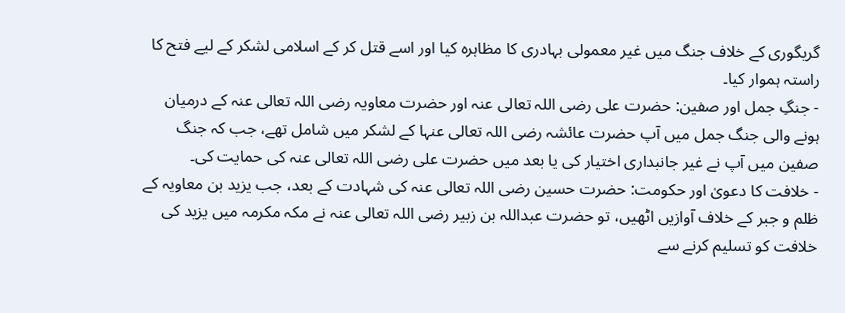گریگوری کے خلاف جنگ میں غیر معمولی بہادری کا مظاہرہ کیا اور اسے قتل کر کے اسلامی لشکر کے لیے فتح کا راستہ ہموار کیا۔
- جنگِ جمل اور صفین: حضرت علی رضی اللہ تعالی عنہ اور حضرت معاویہ رضی اللہ تعالی عنہ کے درمیان ہونے والی جنگ جمل میں آپ حضرت عائشہ رضی اللہ تعالی عنہا کے لشکر میں شامل تھے، جب کہ جنگ صفین میں آپ نے غیر جانبداری اختیار کی یا بعد میں حضرت علی رضی اللہ تعالی عنہ کی حمایت کی۔
- خلافت کا دعویٰ اور حکومت: حضرت حسین رضی اللہ تعالی عنہ کی شہادت کے بعد، جب یزید بن معاویہ کے ظلم و جبر کے خلاف آوازیں اٹھیں، تو حضرت عبداللہ بن زبیر رضی اللہ تعالی عنہ نے مکہ مکرمہ میں یزید کی خلافت کو تسلیم کرنے سے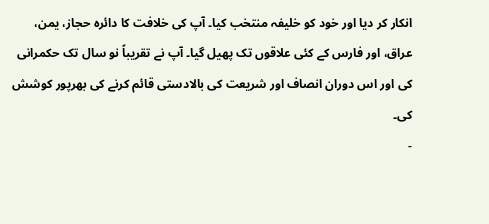انکار کر دیا اور خود کو خلیفہ منتخب کیا۔ آپ کی خلافت کا دائرہ حجاز، یمن، عراق، اور فارس کے کئی علاقوں تک پھیل گیا۔ آپ نے تقریباً نو سال تک حکمرانی کی اور اس دوران انصاف اور شریعت کی بالادستی قائم کرنے کی بھرپور کوشش کی۔
-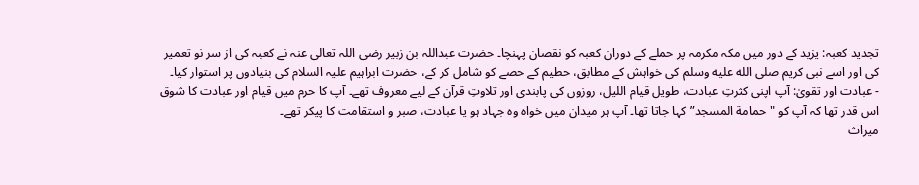تجدید کعبہ: یزید کے دور میں مکہ مکرمہ پر حملے کے دوران کعبہ کو نقصان پہنچا۔ حضرت عبداللہ بن زبیر رضی اللہ تعالی عنہ نے کعبہ کی از سر نو تعمیر کی اور اسے نبی کریم صلى الله عليه وسلم کی خواہش کے مطابق، حطیم کے حصے کو شامل کر کے، حضرت ابراہیم علیہ السلام کی بنیادوں پر استوار کیا۔
- عبادت اور تقویٰ: آپ اپنی کثرتِ عبادت، طویل قیام اللیل، روزوں کی پابندی اور تلاوتِ قرآن کے لیے معروف تھے۔ آپ کا حرم میں قیام اور عبادت کا شوق اس قدر تھا کہ آپ کو "حمامة المسجد” کہا جاتا تھا۔ آپ ہر میدان میں خواہ وہ جہاد ہو یا عبادت، صبر و استقامت کا پیکر تھے۔
میراث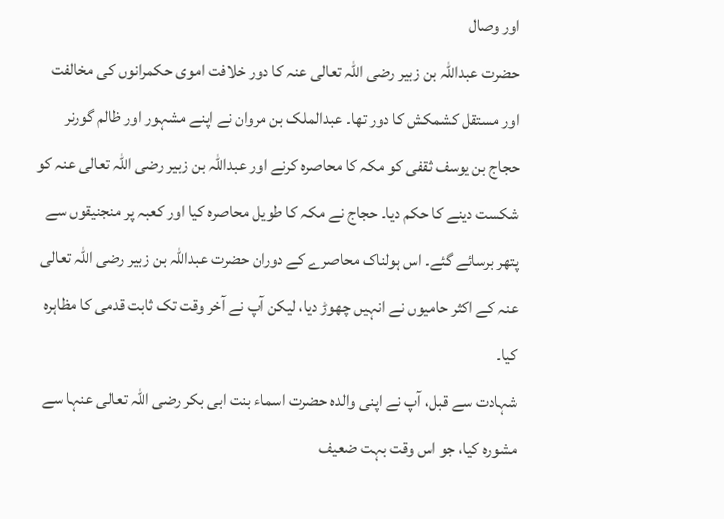اور وصال
حضرت عبداللہ بن زبیر رضی اللہ تعالی عنہ کا دور خلافت اموی حکمرانوں کی مخالفت اور مستقل کشمکش کا دور تھا۔ عبدالملک بن مروان نے اپنے مشہور اور ظالم گورنر حجاج بن یوسف ثقفی کو مکہ کا محاصرہ کرنے اور عبداللہ بن زبیر رضی اللہ تعالی عنہ کو شکست دینے کا حکم دیا۔ حجاج نے مکہ کا طویل محاصرہ کیا اور کعبہ پر منجنیقوں سے پتھر برسائے گئے۔ اس ہولناک محاصرے کے دوران حضرت عبداللہ بن زبیر رضی اللہ تعالی عنہ کے اکثر حامیوں نے انہیں چھوڑ دیا، لیکن آپ نے آخر وقت تک ثابت قدمی کا مظاہرہ کیا۔
شہادت سے قبل، آپ نے اپنی والدہ حضرت اسماء بنت ابی بکر رضی اللہ تعالی عنہا سے مشورہ کیا، جو اس وقت بہت ضعیف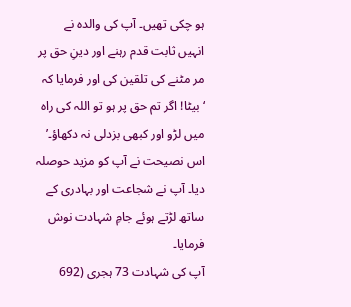ہو چکی تھیں۔ آپ کی والدہ نے انہیں ثابت قدم رہنے اور دینِ حق پر مر مٹنے کی تلقین کی اور فرمایا کہ ‘بیٹا! اگر تم حق پر ہو تو اللہ کی راہ میں لڑو اور کبھی بزدلی نہ دکھاؤ۔’ اس نصیحت نے آپ کو مزید حوصلہ دیا۔ آپ نے شجاعت اور بہادری کے ساتھ لڑتے ہوئے جامِ شہادت نوش فرمایا۔
آپ کی شہادت 73 ہجری (692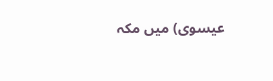عیسوی) میں مکہ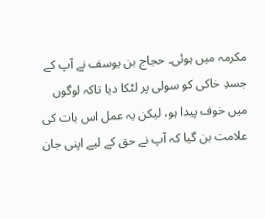مکرمہ میں ہوئی۔ حجاج بن یوسف نے آپ کے جسدِ خاکی کو سولی پر لٹکا دیا تاکہ لوگوں میں خوف پیدا ہو، لیکن یہ عمل اس بات کی علامت بن گیا کہ آپ نے حق کے لیے اپنی جان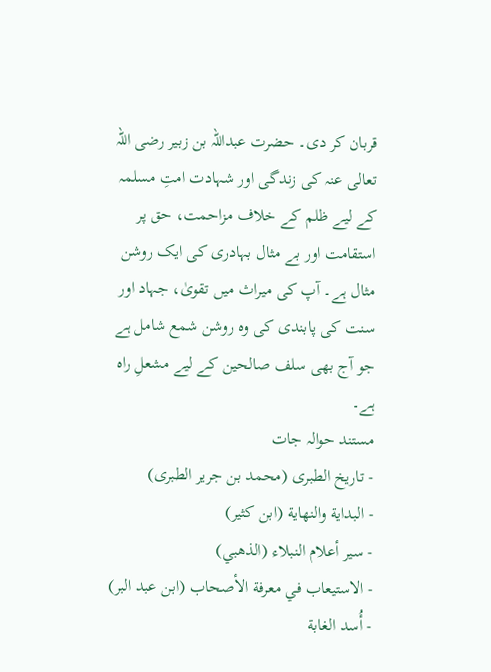قربان کر دی۔ حضرت عبداللہ بن زبیر رضی اللہ تعالی عنہ کی زندگی اور شہادت امتِ مسلمہ کے لیے ظلم کے خلاف مزاحمت، حق پر استقامت اور بے مثال بہادری کی ایک روشن مثال ہے۔ آپ کی میراث میں تقویٰ، جہاد اور سنت کی پابندی کی وہ روشن شمع شامل ہے جو آج بھی سلف صالحین کے لیے مشعلِ راہ ہے۔
مستند حوالہ جات
- تاریخ الطبری (محمد بن جریر الطبری)
- البداية والنهاية (ابن کثیر)
- سير أعلام النبلاء (الذهبي)
- الاستيعاب في معرفة الأصحاب (ابن عبد البر)
- أُسد الغابة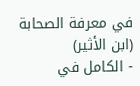في معرفة الصحابة (ابن الأثير)
- الكامل في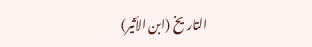التاريخ (ابن الأثير)